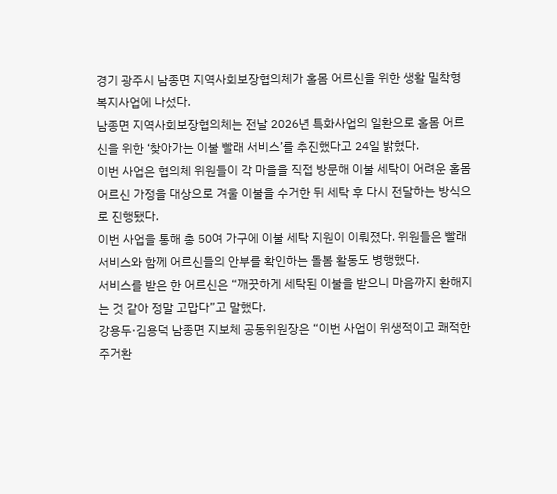경기 광주시 남종면 지역사회보장협의체가 홀몸 어르신을 위한 생활 밀착형 복지사업에 나섰다.
남종면 지역사회보장협의체는 전날 2026년 특화사업의 일환으로 홀몸 어르신을 위한 ‘찾아가는 이불 빨래 서비스’를 추진했다고 24일 밝혔다.
이번 사업은 협의체 위원들이 각 마을을 직접 방문해 이불 세탁이 어려운 홀몸 어르신 가정을 대상으로 겨울 이불을 수거한 뒤 세탁 후 다시 전달하는 방식으로 진행됐다.
이번 사업을 통해 총 50여 가구에 이불 세탁 지원이 이뤄졌다. 위원들은 빨래 서비스와 함께 어르신들의 안부를 확인하는 돌봄 활동도 병행했다.
서비스를 받은 한 어르신은 “깨끗하게 세탁된 이불을 받으니 마음까지 환해지는 것 같아 정말 고맙다”고 말했다.
강용두·김용덕 남종면 지보체 공동위원장은 “이번 사업이 위생적이고 쾌적한 주거환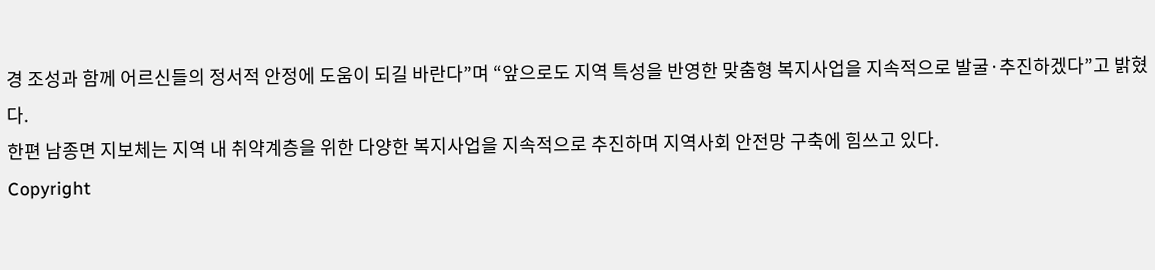경 조성과 함께 어르신들의 정서적 안정에 도움이 되길 바란다”며 “앞으로도 지역 특성을 반영한 맞춤형 복지사업을 지속적으로 발굴·추진하겠다”고 밝혔다.
한편 남종면 지보체는 지역 내 취약계층을 위한 다양한 복지사업을 지속적으로 추진하며 지역사회 안전망 구축에 힘쓰고 있다.
Copyright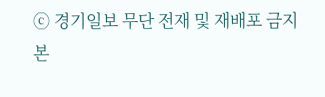ⓒ 경기일보 무단 전재 및 재배포 금지
본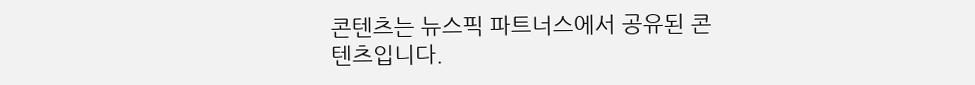콘텐츠는 뉴스픽 파트너스에서 공유된 콘텐츠입니다.